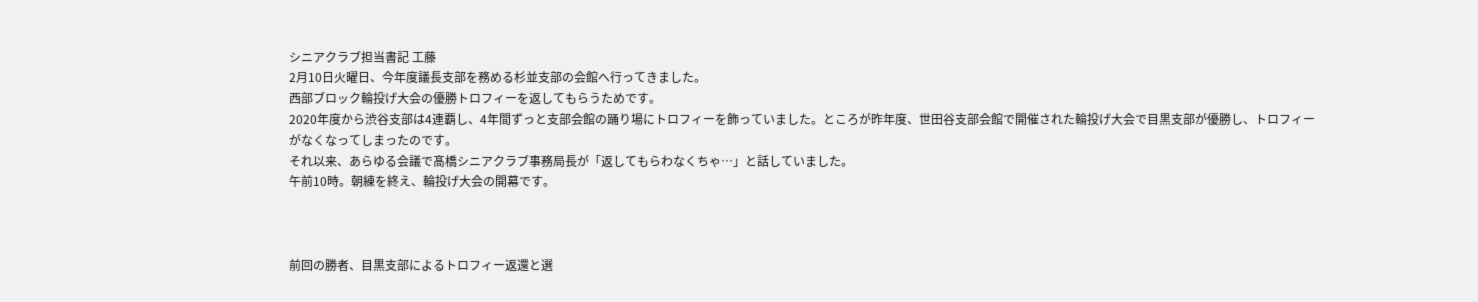シニアクラブ担当書記 工藤
2月10日火曜日、今年度議長支部を務める杉並支部の会館へ行ってきました。
西部ブロック輪投げ大会の優勝トロフィーを返してもらうためです。
2020年度から渋谷支部は4連覇し、4年間ずっと支部会館の踊り場にトロフィーを飾っていました。ところが昨年度、世田谷支部会館で開催された輪投げ大会で目黒支部が優勝し、トロフィーがなくなってしまったのです。
それ以来、あらゆる会議で髙橋シニアクラブ事務局長が「返してもらわなくちゃ…」と話していました。
午前10時。朝練を終え、輪投げ大会の開幕です。



前回の勝者、目黒支部によるトロフィー返還と選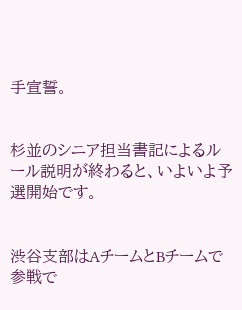手宣誓。


杉並のシニア担当書記によるルール説明が終わると、いよいよ予選開始です。


渋谷支部はAチームとBチームで参戦で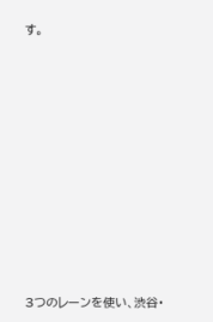す。











3つのレーンを使い、渋谷・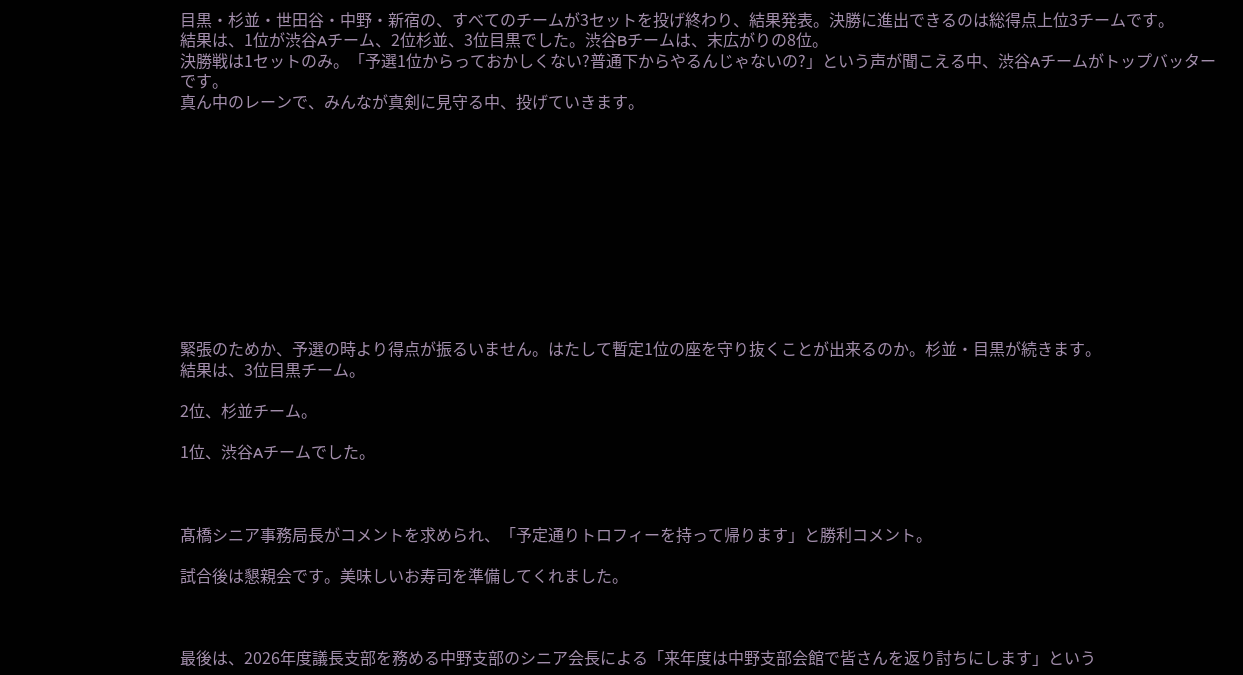目黒・杉並・世田谷・中野・新宿の、すべてのチームが3セットを投げ終わり、結果発表。決勝に進出できるのは総得点上位3チームです。
結果は、1位が渋谷Aチーム、2位杉並、3位目黒でした。渋谷Bチームは、末広がりの8位。
決勝戦は1セットのみ。「予選1位からっておかしくない?普通下からやるんじゃないの?」という声が聞こえる中、渋谷Aチームがトップバッターです。
真ん中のレーンで、みんなが真剣に見守る中、投げていきます。











緊張のためか、予選の時より得点が振るいません。はたして暫定1位の座を守り抜くことが出来るのか。杉並・目黒が続きます。
結果は、3位目黒チーム。

2位、杉並チーム。

1位、渋谷Aチームでした。



髙橋シニア事務局長がコメントを求められ、「予定通りトロフィーを持って帰ります」と勝利コメント。

試合後は懇親会です。美味しいお寿司を準備してくれました。



最後は、2026年度議長支部を務める中野支部のシニア会長による「来年度は中野支部会館で皆さんを返り討ちにします」という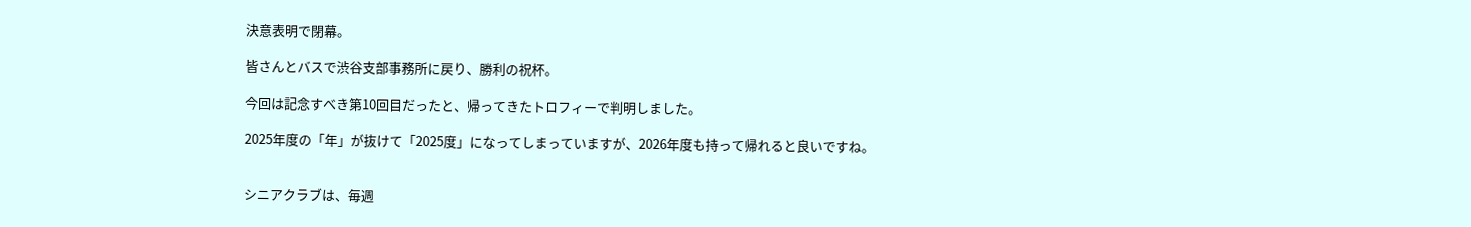決意表明で閉幕。

皆さんとバスで渋谷支部事務所に戻り、勝利の祝杯。

今回は記念すべき第10回目だったと、帰ってきたトロフィーで判明しました。

2025年度の「年」が抜けて「2025度」になってしまっていますが、2026年度も持って帰れると良いですね。


シニアクラブは、毎週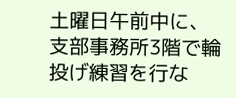土曜日午前中に、支部事務所3階で輪投げ練習を行な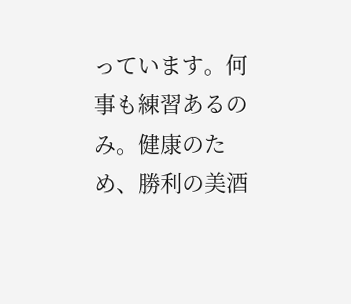っています。何事も練習あるのみ。健康のため、勝利の美酒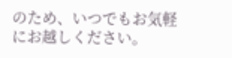のため、いつでもお気軽にお越しください。